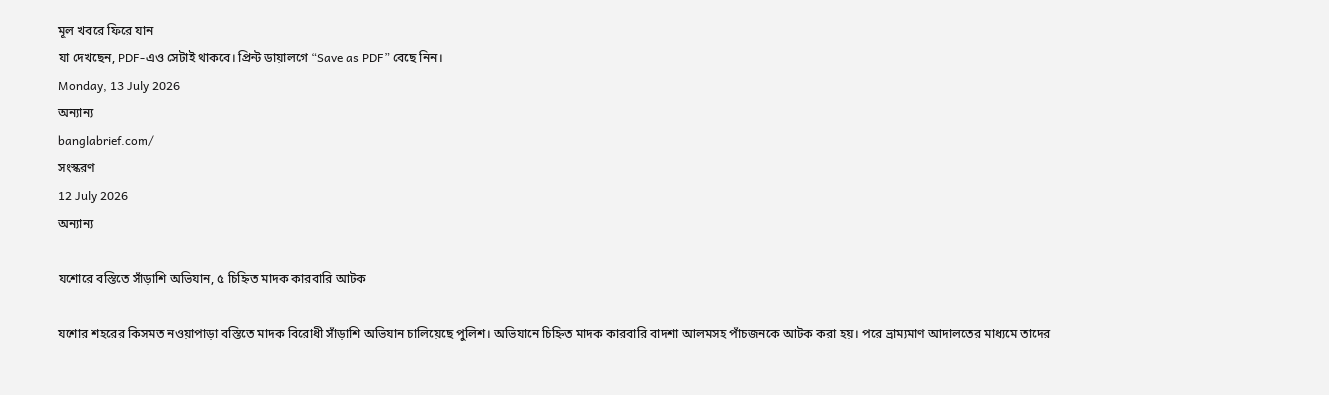মূল খবরে ফিরে যান
যা দেখছেন, PDF-এও সেটাই থাকবে। প্রিন্ট ডায়ালগে “Save as PDF” বেছে নিন।
Monday, 13 July 2026
অন্যান্য
banglabrief.com/
সংস্করণ
12 July 2026
অন্যান্য

যশোরে বস্তিতে সাঁড়াশি অভিযান, ৫ চিহ্নিত মাদক কারবারি আটক

যশোর শহরের কিসমত নওয়াপাড়া বস্তিতে মাদক বিরোধী সাঁড়াশি অভিযান চালিয়েছে পুলিশ। অভিযানে চিহ্নিত মাদক কারবারি বাদশা আলমসহ পাঁচজনকে আটক করা হয়। পরে ভ্রাম্যমাণ আদালতের মাধ্যমে তাদের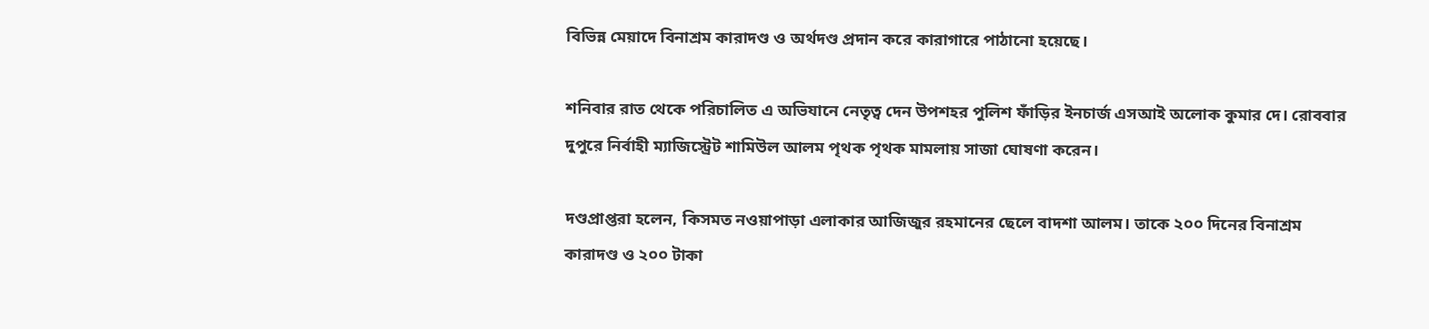বিভিন্ন মেয়াদে বিনাশ্রম কারাদণ্ড ও অর্থদণ্ড প্রদান করে কারাগারে পাঠানো হয়েছে।

শনিবার রাত থেকে পরিচালিত এ অভিযানে নেতৃত্ব দেন উপশহর পুলিশ ফাঁড়ির ইনচার্জ এসআই অলোক কুমার দে। রোববার দুপুরে নির্বাহী ম্যাজিস্ট্রেট শামিউল আলম পৃথক পৃথক মামলায় সাজা ঘোষণা করেন।

দণ্ডপ্রাপ্তরা হলেন, কিসমত নওয়াপাড়া এলাকার আজিজুর রহমানের ছেলে বাদশা আলম। তাকে ২০০ দিনের বিনাশ্রম কারাদণ্ড ও ২০০ টাকা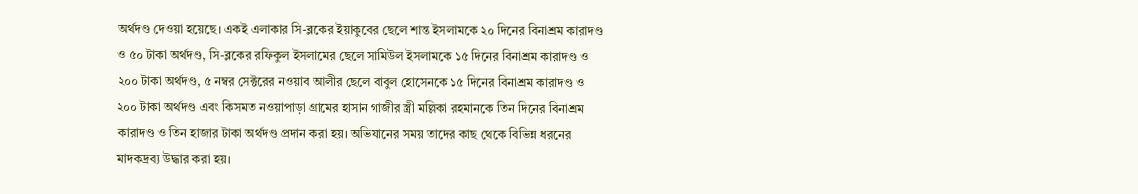অর্থদণ্ড দেওয়া হয়েছে। একই এলাকার সি-ব্লকের ইয়াকুবের ছেলে শান্ত ইসলামকে ২০ দিনের বিনাশ্রম কারাদণ্ড ও ৫০ টাকা অর্থদণ্ড, সি-ব্লকের রফিকুল ইসলামের ছেলে সামিউল ইসলামকে ১৫ দিনের বিনাশ্রম কারাদণ্ড ও ২০০ টাকা অর্থদণ্ড, ৫ নম্বর সেক্টরের নওয়াব আলীর ছেলে বাবুল হোসেনকে ১৫ দিনের বিনাশ্রম কারাদণ্ড ও ২০০ টাকা অর্থদণ্ড এবং কিসমত নওয়াপাড়া গ্রামের হাসান গাজীর স্ত্রী মল্লিকা রহমানকে তিন দিনের বিনাশ্রম কারাদণ্ড ও তিন হাজার টাকা অর্থদণ্ড প্রদান করা হয়। অভিযানের সময় তাদের কাছ থেকে বিভিন্ন ধরনের মাদকদ্রব্য উদ্ধার করা হয়।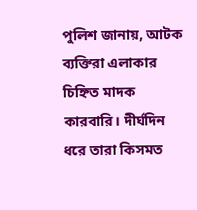পুলিশ জানায়, আটক ব্যক্তিরা এলাকার চিহ্নিত মাদক কারবারি। দীর্ঘদিন ধরে তারা কিসমত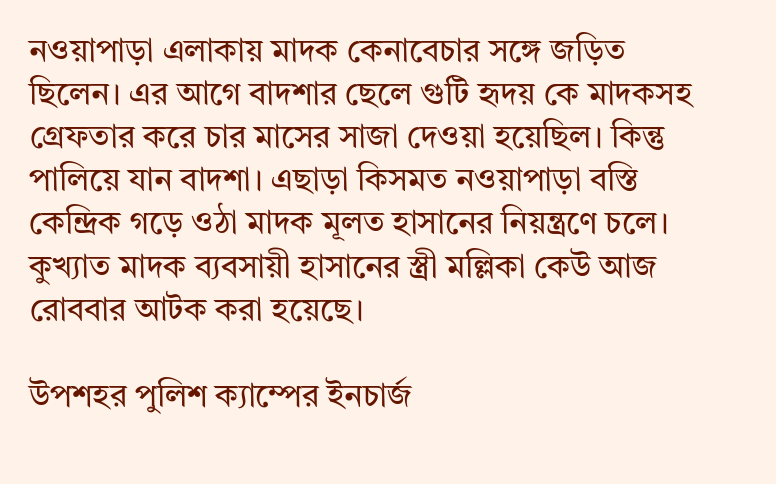নওয়াপাড়া এলাকায় মাদক কেনাবেচার সঙ্গে জড়িত ছিলেন। এর আগে বাদশার ছেলে গুটি হৃদয় কে মাদকসহ গ্রেফতার করে চার মাসের সাজা দেওয়া হয়েছিল। কিন্তু পালিয়ে যান বাদশা। এছাড়া কিসমত নওয়াপাড়া বস্তি কেন্দ্রিক গড়ে ওঠা মাদক মূলত হাসানের নিয়ন্ত্রণে চলে। কুখ্যাত মাদক ব্যবসায়ী হাসানের স্ত্রী মল্লিকা কেউ আজ রোববার আটক করা হয়েছে।

উপশহর পুলিশ ক্যাম্পের ইনচার্জ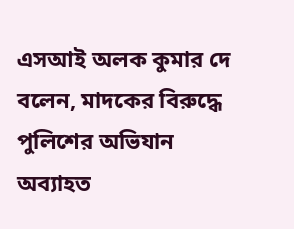এসআই অলক কুমার দে বলেন, মাদকের বিরুদ্ধে পুলিশের অভিযান অব্যাহত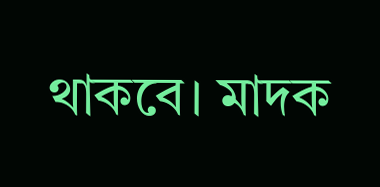থাকবে। মাদক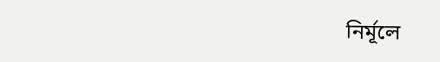নির্মূলে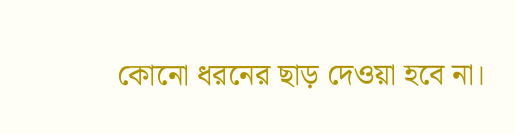কোনো ধরনের ছাড় দেওয়া হবে না।